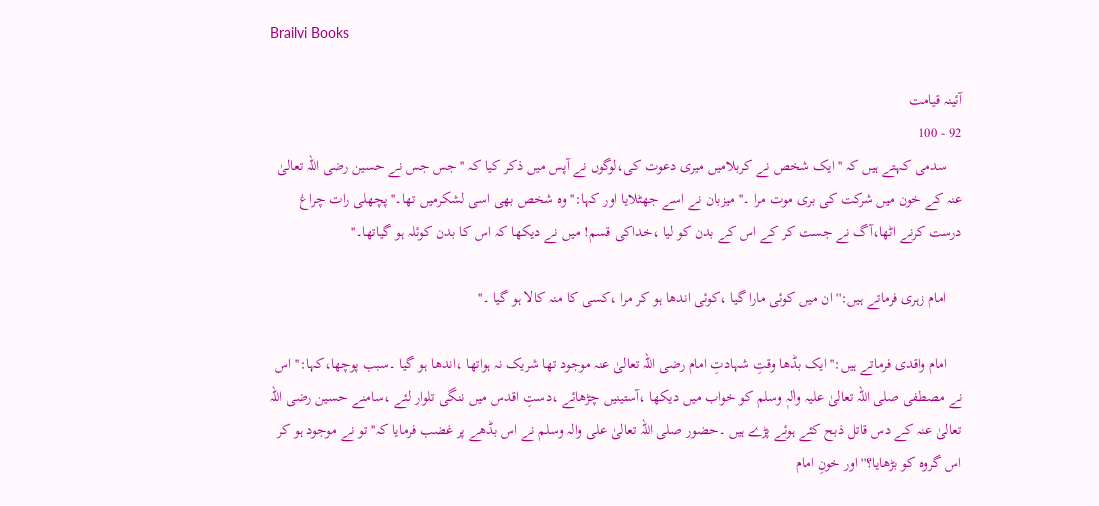Brailvi Books

آئینہ قیامت
92 - 100
    سدمی کہتے ہیں کہ ''ایک شخص نے کربلامیں میری دعوت کی،لوگوں نے آپس میں ذکر کیا کہ ''جس جس نے حسین رضی اللہ تعالیٰ عنہ کے خون میں شرکت کی بری موت مرا ۔'' میزبان نے اسے جھٹلایا اور کہا:'' وہ شخص بھی اسی لشکرمیں تھا۔''پچھلی رات چراغ درست کرنے اٹھا،آگ نے جست کر کے اس کے بدن کو لیا ،خداکی قسم! میں نے دیکھا کہ اس کا بدن کوئلہ ہو گیاتھا۔''

    امام زہری فرماتے ہیں:'' ان میں کوئی مارا گیا ،کوئی اندھا ہو کر مرا ،کسی کا منہ کالا ہو گیا ۔''

    امام واقدی فرماتے ہیں:''ایک بڈھا وقتِ شہادتِ امام رضی اللہ تعالیٰ عنہ موجود تھا شریک نہ ہواتھا ،اندھا ہو گیا ۔سبب پوچھا،کہا:'' اس نے مصطفی صلی اللہ تعالیٰ علیہ واٰلہٖ وسلم کو خواب میں دیکھا ،آستینیں چڑھائے ،دستِ اقدس میں ننگی تلوار لئے ،سامنے حسین رضی اللہ تعالیٰ عنہ کے دس قاتل ذبح کئے ہوئے پڑے ہیں ۔حضور صلی اللہ تعالیٰ علی والہ وسلم نے اس بڈھے پر غضب فرمایا کہ'' تو نے موجود ہو کر اس گروہ کو بڑھایا؟'' اور خونِ امام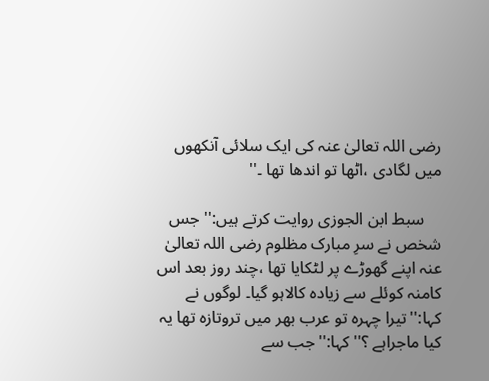رضی اللہ تعالیٰ عنہ کی ایک سلائی آنکھوں میں لگادی ،اٹھا تو اندھا تھا ۔''

    سبط ابن الجوزی روایت کرتے ہیں:'' جس شخص نے سرِ مبارک مظلوم رضی اللہ تعالیٰ عنہ اپنے گھوڑے پر لٹکایا تھا ،چند روز بعد اس کامنہ کوئلے سے زیادہ کالاہو گیا۔ لوگوں نے کہا:''تیرا چہرہ تو عرب بھر میں تروتازہ تھا یہ کیا ماجراہے ؟''کہا:''جب سے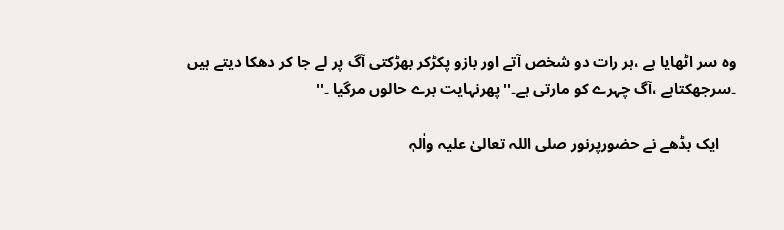وہ سر اٹھایا ہے ،ہر رات دو شخص آتے اور بازو پکڑکر بھڑکتی آگ پر لے جا کر دھکا دیتے ہیں ۔سرجھکتاہے ،آگ چہرے کو مارتی ہے۔''پھرنہایت برے حالوں مرگیا ۔''

    ایک بڈھے نے حضورپرنور صلی اللہ تعالیٰ علیہ واٰلہٖ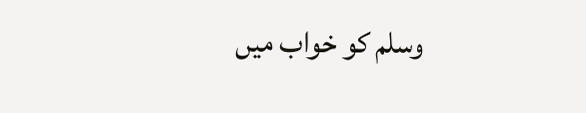وسلم کو خواب میں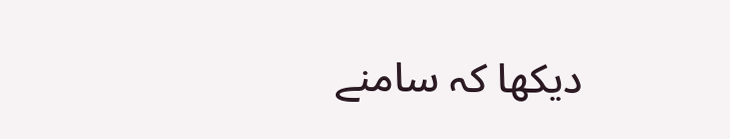دیکھا کہ سامنے